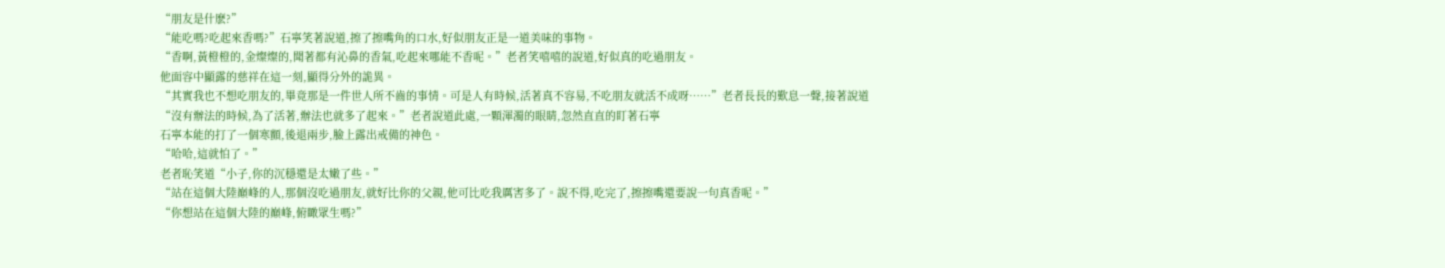“朋友是什麽?”
“能吃嗎?吃起來香嗎?”石寧笑著說道,擦了擦嘴角的口水,好似朋友正是一道美味的事物。
“香啊,黃橙橙的,金燦燦的,聞著都有沁鼻的香氣,吃起來哪能不香呢。”老者笑嘻嘻的說道,好似真的吃過朋友。
他面容中顯露的慈祥在這一刻,顯得分外的詭異。
“其實我也不想吃朋友的,畢竟那是一件世人所不齒的事情。可是人有時候,活著真不容易,不吃朋友就活不成呀……”老者長長的歎息一聲,接著說道
“沒有辦法的時候,為了活著,辦法也就多了起來。”老者說道此處,一顆渾濁的眼睛,忽然直直的盯著石寧
石寧本能的打了一個寒顫,後退兩步,臉上露出戒備的神色。
“哈哈,這就怕了。”
老者恥笑道“小子,你的沉穩還是太嫩了些。”
“站在這個大陸巔峰的人,那個沒吃過朋友,就好比你的父親,他可比吃我厲害多了。說不得,吃完了,擦擦嘴還要說一句真香呢。”
“你想站在這個大陸的巔峰,俯瞰眾生嗎?”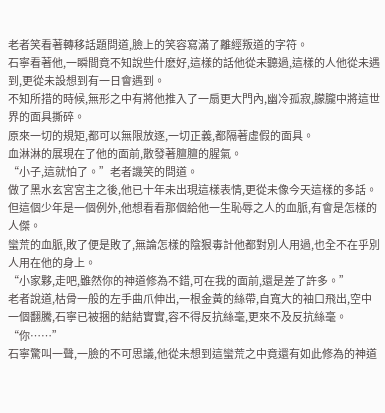老者笑看著轉移話題問道,臉上的笑容寫滿了離經叛道的字符。
石寧看著他,一瞬間竟不知說些什麽好,這樣的話他從未聽過,這樣的人他從未遇到,更從未設想到有一日會遇到。
不知所措的時候,無形之中有將他推入了一扇更大門內,幽冷孤寂,朦朧中將這世界的面具撕碎。
原來一切的規矩,都可以無限放逐,一切正義,都隔著虛假的面具。
血淋淋的展現在了他的面前,散發著膻膻的腥氣。
“小子,這就怕了。”老者譏笑的問道。
做了黑水玄宮宮主之後,他已十年未出現這樣表情,更從未像今天這樣的多話。
但這個少年是一個例外,他想看看那個給他一生恥辱之人的血脈,有會是怎樣的人傑。
蠻荒的血脈,敗了便是敗了,無論怎樣的陰狠毒計他都對別人用過,也全不在乎別人用在他的身上。
“小家夥,走吧,雖然你的神道修為不錯,可在我的面前,還是差了許多。”
老者說道,枯骨一般的左手曲爪伸出,一根金黃的絲帶,自寬大的袖口飛出,空中一個翻騰,石寧已被捆的結結實實,容不得反抗絲毫,更來不及反抗絲毫。
“你……”
石寧驚叫一聲,一臉的不可思議,他從未想到這蠻荒之中竟還有如此修為的神道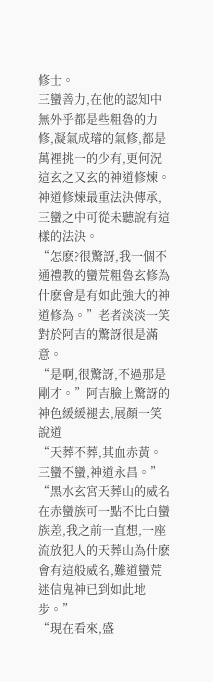修士。
三蠻善力,在他的認知中無外乎都是些粗魯的力修,凝氣成璿的氣修,都是萬裡挑一的少有,更何況這玄之又玄的神道修煉。
神道修煉最重法決傳承,三蠻之中可從未聽說有這樣的法決。
“怎麽?很驚訝,我一個不通禮教的蠻荒粗魯玄修為什麽會是有如此強大的神道修為。”老者淡淡一笑對於阿吉的驚訝很是滿意。
“是啊,很驚訝,不過那是剛才。”阿吉臉上驚訝的神色緩緩褪去,展顏一笑說道
“天葬不葬,其血赤黃。三蠻不蠻,神道永昌。”
“黑水玄宮天葬山的威名在赤蠻族可一點不比白蠻族差,我之前一直想,一座流放犯人的天葬山為什麽會有這般威名,難道蠻荒迷信鬼神已到如此地步。”
“現在看來,盛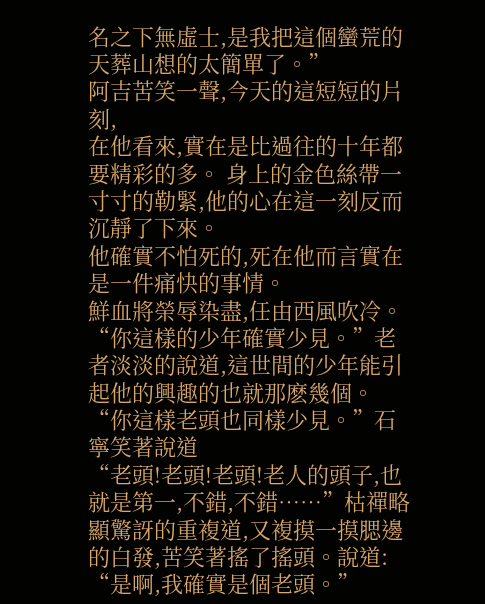名之下無虛士,是我把這個蠻荒的天葬山想的太簡單了。”
阿吉苦笑一聲,今天的這短短的片刻,
在他看來,實在是比過往的十年都要精彩的多。 身上的金色絲帶一寸寸的勒緊,他的心在這一刻反而沉靜了下來。
他確實不怕死的,死在他而言實在是一件痛快的事情。
鮮血將榮辱染盡,任由西風吹冷。
“你這樣的少年確實少見。”老者淡淡的說道,這世間的少年能引起他的興趣的也就那麽幾個。
“你這樣老頭也同樣少見。”石寧笑著說道
“老頭!老頭!老頭!老人的頭子,也就是第一,不錯,不錯……”枯禪略顯驚訝的重複道,又複摸一摸腮邊的白發,苦笑著搖了搖頭。說道:
“是啊,我確實是個老頭。”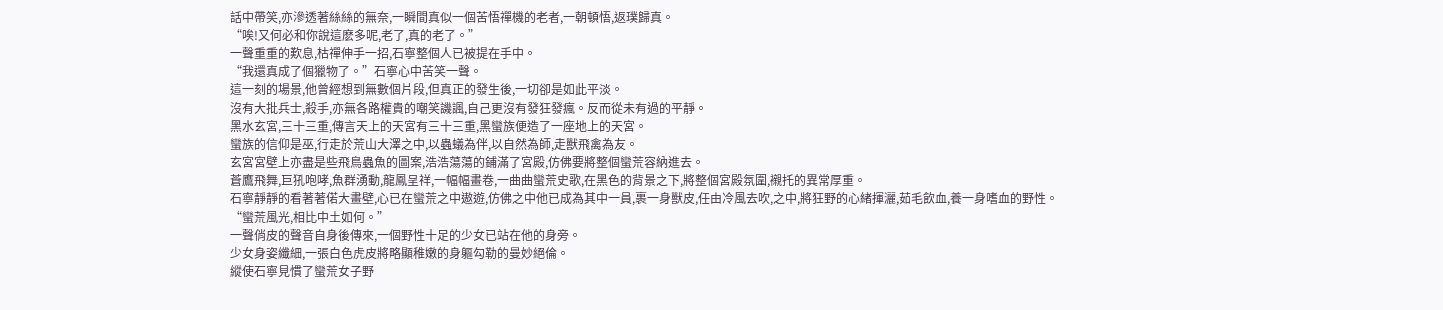話中帶笑,亦滲透著絲絲的無奈,一瞬間真似一個苦悟禪機的老者,一朝頓悟,返璞歸真。
“唉!又何必和你說這麽多呢,老了,真的老了。”
一聲重重的歎息,枯禪伸手一招,石寧整個人已被提在手中。
“我還真成了個獵物了。”石寧心中苦笑一聲。
這一刻的場景,他曾經想到無數個片段,但真正的發生後,一切卻是如此平淡。
沒有大批兵士,殺手,亦無各路權貴的嘲笑譏諷,自己更沒有發狂發瘋。反而從未有過的平靜。
黑水玄宮,三十三重,傳言天上的天宮有三十三重,黑蠻族便造了一座地上的天宮。
蠻族的信仰是巫,行走於荒山大澤之中,以蟲蟻為伴,以自然為師,走獸飛禽為友。
玄宮宮壁上亦盡是些飛鳥蟲魚的圖案,浩浩蕩蕩的鋪滿了宮殿,仿佛要將整個蠻荒容納進去。
蒼鷹飛舞,巨犼咆哮,魚群湧動,龍鳳呈祥,一幅幅畫卷,一曲曲蠻荒史歌,在黑色的背景之下,將整個宮殿氛圍,襯托的異常厚重。
石寧靜靜的看著著偌大畫壁,心已在蠻荒之中遨遊,仿佛之中他已成為其中一員,裹一身獸皮,任由冷風去吹,之中,將狂野的心緒揮灑,茹毛飲血,養一身嗜血的野性。
“蠻荒風光,相比中土如何。”
一聲俏皮的聲音自身後傳來,一個野性十足的少女已站在他的身旁。
少女身姿纖細,一張白色虎皮將略顯稚嫩的身軀勾勒的曼妙絕倫。
縱使石寧見慣了蠻荒女子野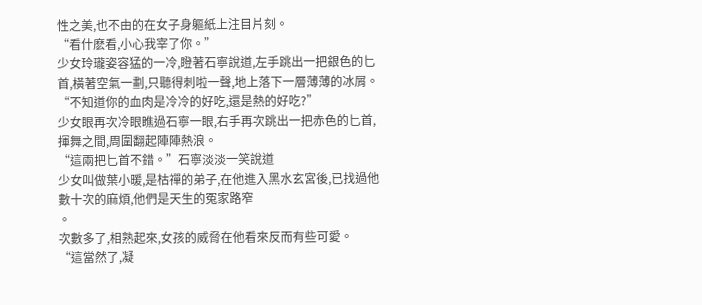性之美,也不由的在女子身軀紙上注目片刻。
“看什麽看,小心我宰了你。”
少女玲瓏姿容猛的一冷,瞪著石寧說道,左手跳出一把銀色的匕首,橫著空氣一劃,只聽得刺啦一聲,地上落下一層薄薄的冰屑。
“不知道你的血肉是冷冷的好吃,還是熱的好吃?”
少女眼再次冷眼瞧過石寧一眼,右手再次跳出一把赤色的匕首,揮舞之間,周圍翻起陣陣熱浪。
“這兩把匕首不錯。”石寧淡淡一笑說道
少女叫做葉小暖,是枯禪的弟子,在他進入黑水玄宮後,已找過他數十次的麻煩,他們是天生的冤家路窄
。
次數多了,相熟起來,女孩的威脅在他看來反而有些可愛。
“這當然了,凝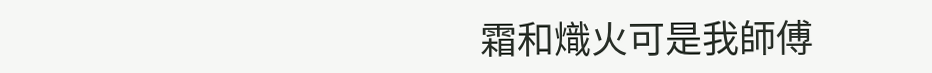霜和熾火可是我師傅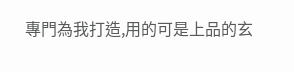專門為我打造,用的可是上品的玄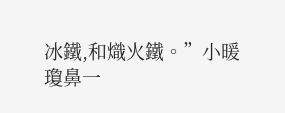冰鐵,和熾火鐵。”小暖
瓊鼻一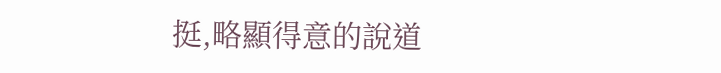挺,略顯得意的說道